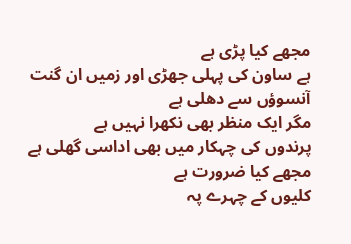مجھے کیا پڑی ہے
ہے ساون کی پہلی جھڑی اور زمیں ان گنت آنسوؤں سے دھلی ہے
مگر ایک منظر بھی نکھرا نہیں ہے
پرندوں کی چہکار میں بھی اداسی گھلی ہے
مجھے کیا ضرورت ہے
کلیوں کے چہرے پہ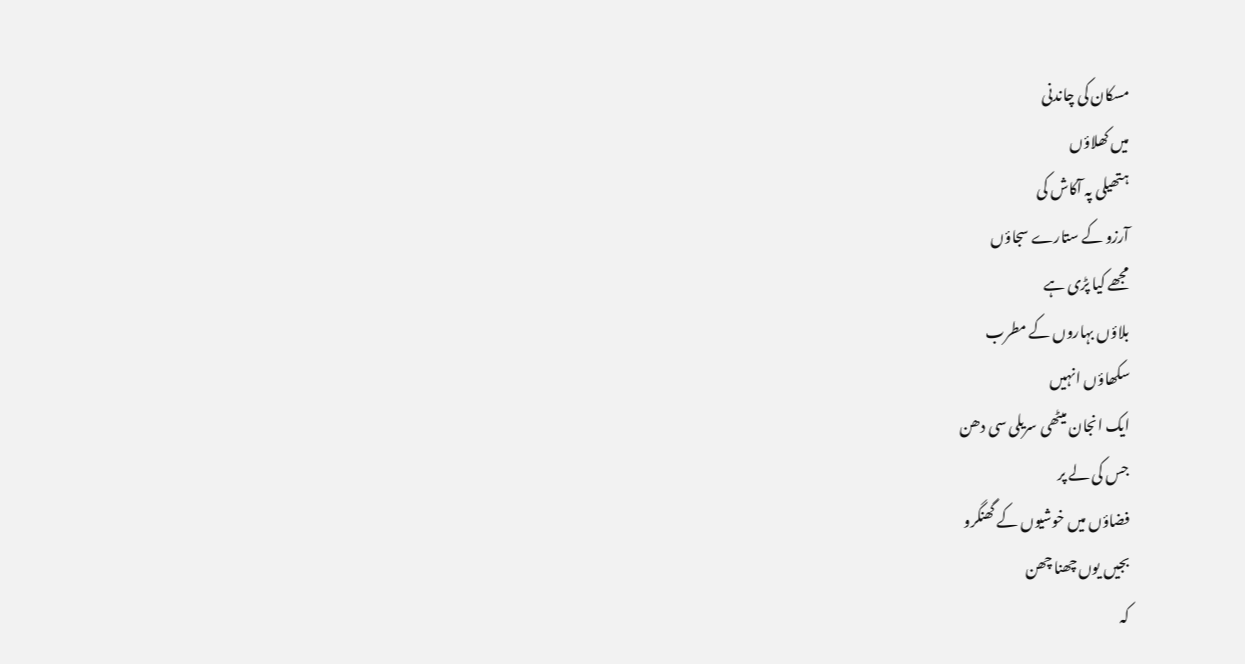مسکان کی چاندنی
میں کھلاؤں
ہتھیلی پہ آکاش کی
آرزو کے ستارے سجاؤں
مجھے کیا پڑی ہے
بلاؤں بہاروں کے مطرب
سکھاؤں انہیں
ایک انجان میٹھی سریلی سی دھن
جس کی لے پر
فضاؤں میں خوشیوں کے گھنگرو
بجیں یوں چھنا چھن
کہ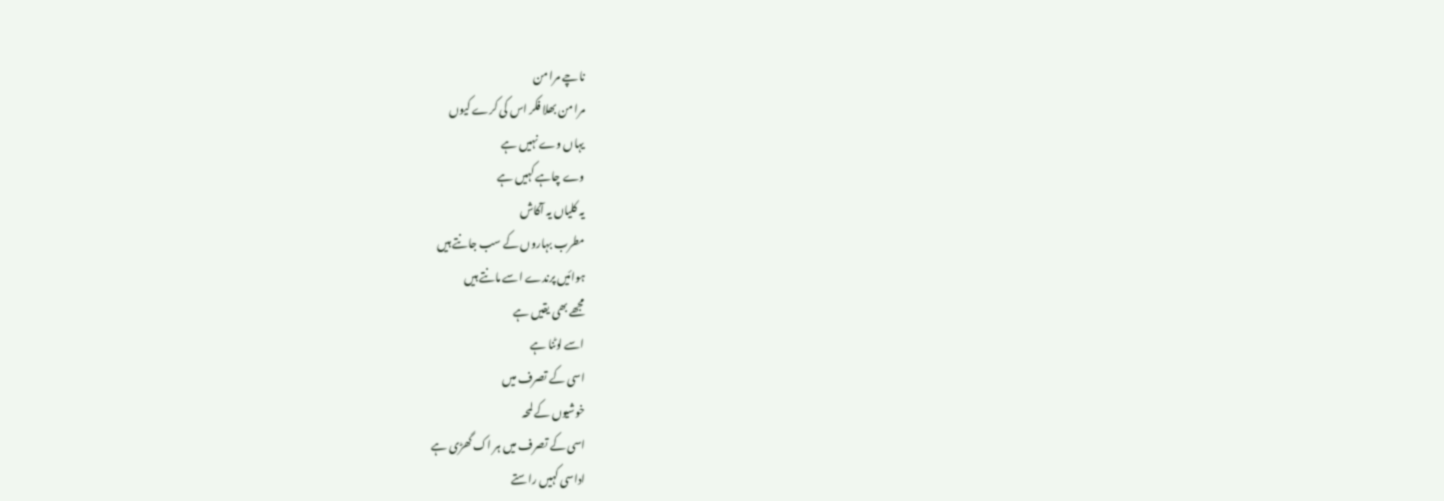ناچے مرا من
مرا من بھلا فکر اس کی کرے کیوں
یہاں وے نہیں ہے
وے چاہے کہیں ہے
یہ کلیاں یہ آکاش
مطرب بہاروں کے سب جانتے ہیں
ہوائیں پرندے اسے مانتے ہیں
مجھے بھی یقیں ہے
اسے لوٹنا ہے
اسی کے تصرف میں
خوشیوں کے لمحہ
اسی کے تصرف میں ہر اک گھڑی ہے
اداسی کہیں راستے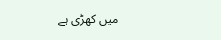میں کھڑی ہے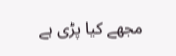مجھے کیا پڑی ہے